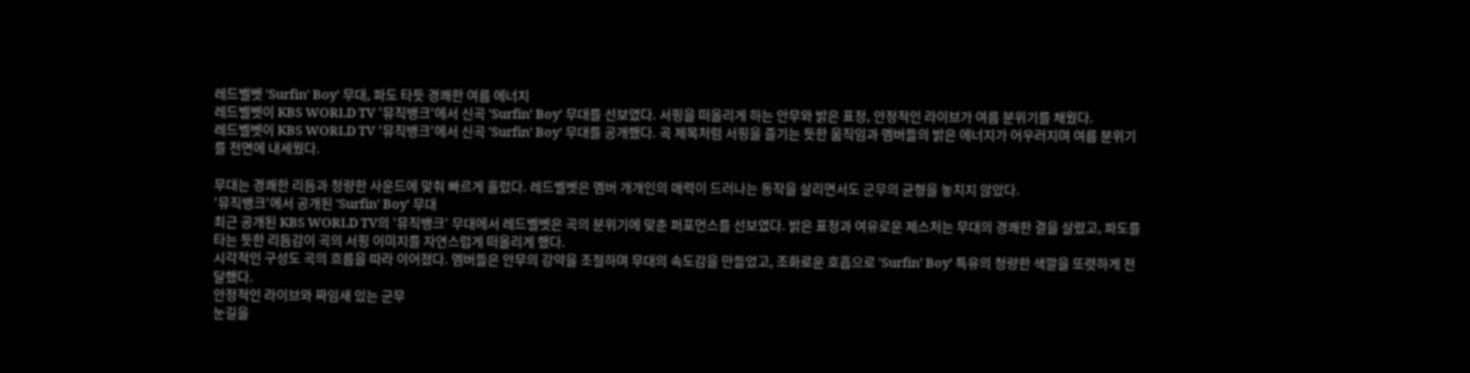레드벨벳 'Surfin’ Boy' 무대, 파도 타듯 경쾌한 여름 에너지
레드벨벳이 KBS WORLD TV '뮤직뱅크'에서 신곡 'Surfin’ Boy' 무대를 선보였다. 서핑을 떠올리게 하는 안무와 밝은 표정, 안정적인 라이브가 여름 분위기를 채웠다.
레드벨벳이 KBS WORLD TV '뮤직뱅크'에서 신곡 'Surfin’ Boy' 무대를 공개했다. 곡 제목처럼 서핑을 즐기는 듯한 움직임과 멤버들의 밝은 에너지가 어우러지며 여름 분위기를 전면에 내세웠다.

무대는 경쾌한 리듬과 청량한 사운드에 맞춰 빠르게 흘렀다. 레드벨벳은 멤버 개개인의 매력이 드러나는 동작을 살리면서도 군무의 균형을 놓치지 않았다.
'뮤직뱅크'에서 공개된 'Surfin’ Boy' 무대
최근 공개된 KBS WORLD TV의 '뮤직뱅크' 무대에서 레드벨벳은 곡의 분위기에 맞춘 퍼포먼스를 선보였다. 밝은 표정과 여유로운 제스처는 무대의 경쾌한 결을 살렸고, 파도를 타는 듯한 리듬감이 곡의 서핑 이미지를 자연스럽게 떠올리게 했다.
시각적인 구성도 곡의 흐름을 따라 이어졌다. 멤버들은 안무의 강약을 조절하며 무대의 속도감을 만들었고, 조화로운 호흡으로 'Surfin’ Boy' 특유의 청량한 색깔을 또렷하게 전달했다.
안정적인 라이브와 짜임새 있는 군무
눈길을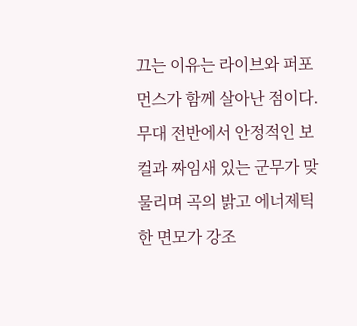끄는 이유는 라이브와 퍼포먼스가 함께 살아난 점이다. 무대 전반에서 안정적인 보컬과 짜임새 있는 군무가 맞물리며 곡의 밝고 에너제틱한 면모가 강조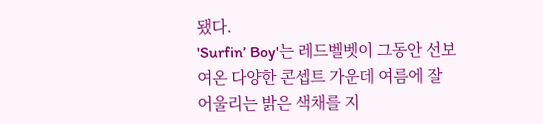됐다.
'Surfin’ Boy'는 레드벨벳이 그동안 선보여온 다양한 콘셉트 가운데 여름에 잘 어울리는 밝은 색채를 지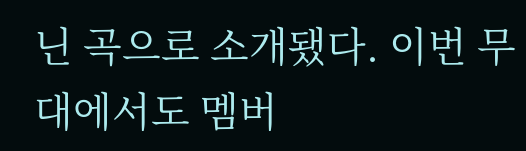닌 곡으로 소개됐다. 이번 무대에서도 멤버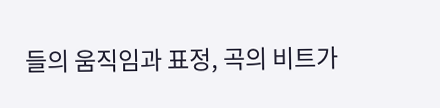들의 움직임과 표정, 곡의 비트가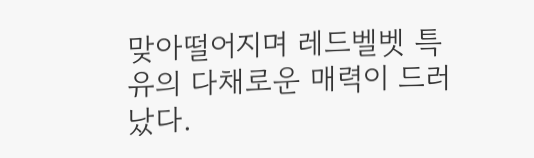맞아떨어지며 레드벨벳 특유의 다채로운 매력이 드러났다.